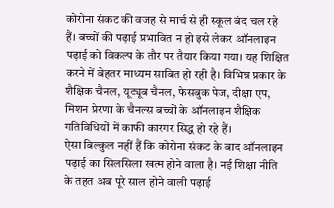कोरोना संकट की वजह से मार्च से ही स्कूल बंद चल रहे हैं। बच्चों की पढ़ाई प्रभावित न हो इसे लेकर ऑनलाइन पढ़ाई को विकल्प के तौर पर तैयार किया गया। यह शिक्षित करने में बेहतर माध्यम साबित हो रही है। विभिन्न प्रकार के शैक्षिक चैनल, यूट्यूब चैनल, फेसबुक पेज, दीक्षा एप, मिशन प्रेरणा के चैनल्स बच्चों के ऑनलाइन शैक्षिक गतिविधियों में काफी कारगर सिद्ध हो रहे हैं।
ऐसा बिल्कुल नहीं हैं कि कोरोना संकट के बाद ऑनलाइन पढ़ाई का सिलसिला खत्म होने वाला है। नई शिक्षा नीति के तहत अब पूरे साल होने वाली पढ़ाई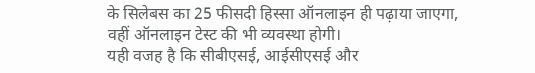के सिलेबस का 25 फीसदी हिस्सा ऑनलाइन ही पढ़ाया जाएगा, वहीं ऑनलाइन टेस्ट की भी व्यवस्था होगी।
यही वजह है कि सीबीएसई, आईसीएसई और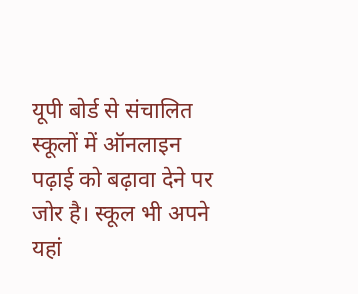यूपी बोर्ड से संचालित स्कूलों में ऑनलाइन पढ़ाई को बढ़ावा देने पर जोर है। स्कूल भी अपने यहां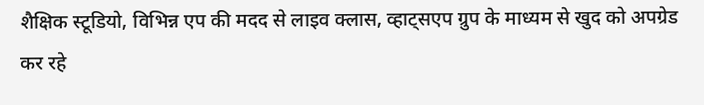शैक्षिक स्टूडियो, विभिन्न एप की मदद से लाइव क्लास, व्हाट्सएप ग्रुप के माध्यम से खुद को अपग्रेड कर रहे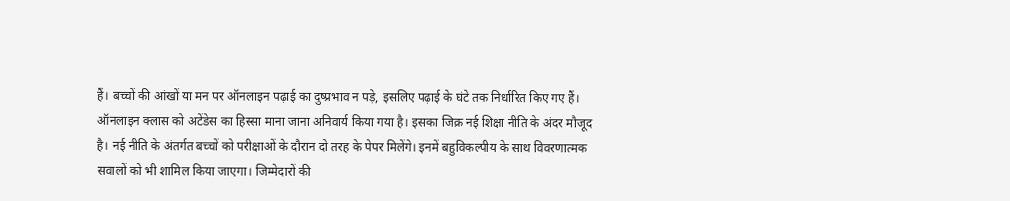हैं। बच्चों की आंखों या मन पर ऑनलाइन पढ़ाई का दुष्प्रभाव न पड़े, इसलिए पढ़ाई के घंटे तक निर्धारित किए गए हैं।
ऑनलाइन क्लास को अटेंडेस का हिस्सा माना जाना अनिवार्य किया गया है। इसका जिक्र नई शिक्षा नीति के अंदर मौजूद है। नई नीति के अंतर्गत बच्चों को परीक्षाओं के दौरान दो तरह के पेपर मिलेंगे। इनमें बहुविकल्पीय के साथ विवरणात्मक सवालों को भी शामिल किया जाएगा। जिम्मेदारों की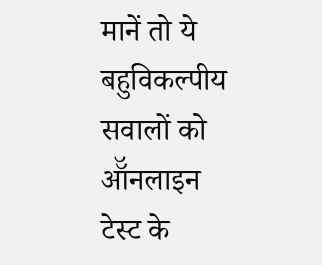मानें तो ये बहुविकल्पीय सवालों को ऑॅनलाइन टेस्ट के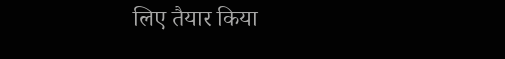लिए तैयार किया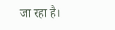जा रहा है।